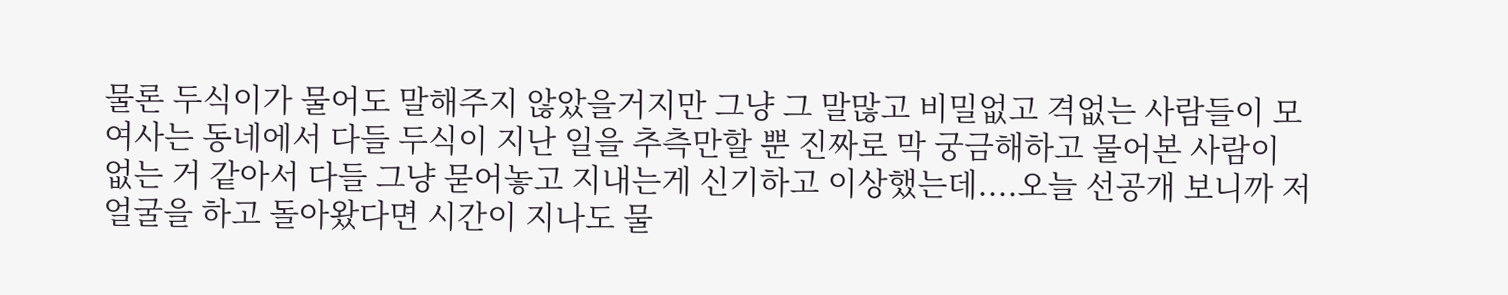물론 두식이가 물어도 말해주지 않았을거지만 그냥 그 말많고 비밀없고 격없는 사람들이 모여사는 동네에서 다들 두식이 지난 일을 추측만할 뿐 진짜로 막 궁금해하고 물어본 사람이 없는 거 같아서 다들 그냥 묻어놓고 지내는게 신기하고 이상했는데....오늘 선공개 보니까 저 얼굴을 하고 돌아왔다면 시간이 지나도 물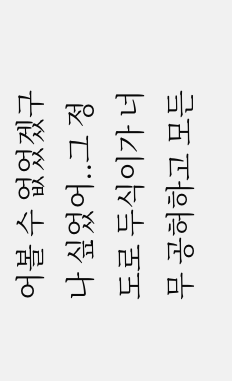어볼 수 없었겠구나 싶었어..그 정도로 두식이가 너무 공허하고 모든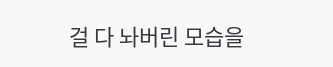걸 다 놔버린 모습을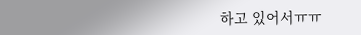하고 있어서ㅠㅠ